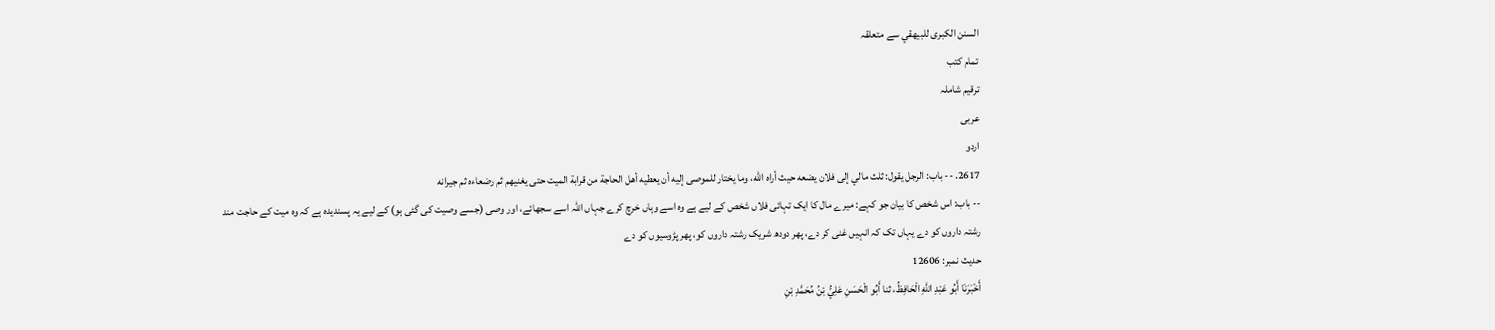السنن الكبرى للبيهقي سے متعلقہ
تمام کتب
ترقیم شاملہ
عربی
اردو
2617. -- باب: الرجل يقول: ثلث مالي إلى فلان يضعه حيث أراه الله، وما يختار للموصى إليه أن يعطيه أهل الحاجة من قرابة الميت حتى يغنيهم ثم رضعاءه ثم جيرانه
-- باب: اس شخص کا بیان جو کہے: میرے مال کا ایک تہائی فلاں شخص کے لیے ہے وہ اسے وہاں خرچ کرے جہاں اللہ اسے سجھائے، اور وصی (جسے وصیت کی گئی ہو) کے لیے یہ پسندیدہ ہے کہ وہ میت کے حاجت مند رشتہ داروں کو دے یہاں تک کہ انہیں غنی کر دے، پھر دودھ شریک رشتہ داروں کو، پھر پڑوسیوں کو دے
حدیث نمبر: 12606
أَخْبَرَنَا أَبُو عَبْدِ اللهِ الْحَافِظُ، ثنا أَبُو الْحَسَنِ عَلِيُّ بْنُ مُحَمَّدِ بْنِ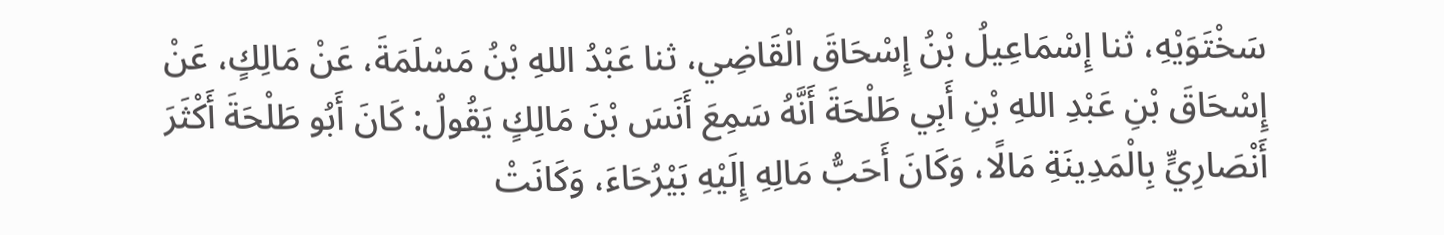سَخْتَوَيْهِ، ثنا إِسْمَاعِيلُ بْنُ إِسْحَاقَ الْقَاضِي، ثنا عَبْدُ اللهِ بْنُ مَسْلَمَةَ، عَنْ مَالِكٍ، عَنْ إِسْحَاقَ بْنِ عَبْدِ اللهِ بْنِ أَبِي طَلْحَةَ أَنَّهُ سَمِعَ أَنَسَ بْنَ مَالِكٍ يَقُولُ: كَانَ أَبُو طَلْحَةَ أَكْثَرَ أَنْصَارِيٍّ بِالْمَدِينَةِ مَالًا، وَكَانَ أَحَبُّ مَالِهِ إِلَيْهِ بَيْرُحَاءَ، وَكَانَتْ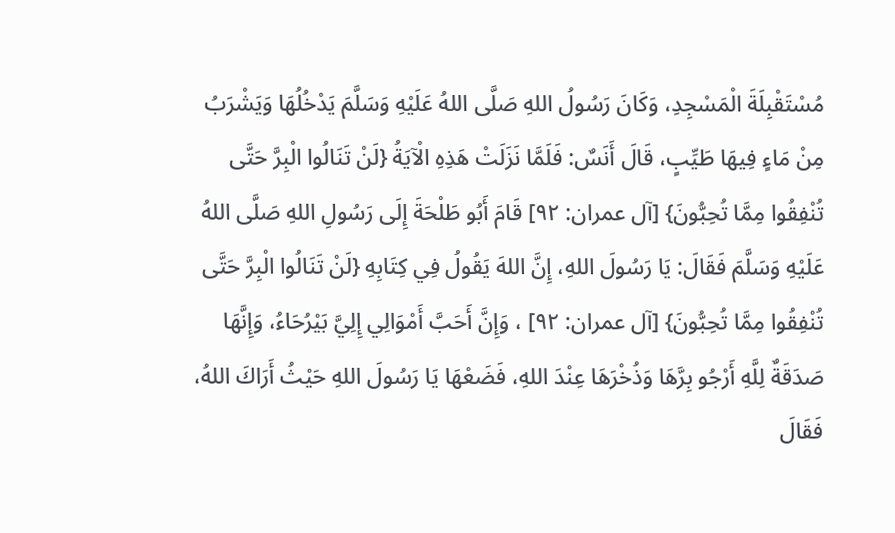مُسْتَقْبِلَةَ الْمَسْجِدِ، وَكَانَ رَسُولُ اللهِ صَلَّى اللهُ عَلَيْهِ وَسَلَّمَ يَدْخُلُهَا وَيَشْرَبُ مِنْ مَاءٍ فِيهَا طَيِّبٍ، قَالَ أَنَسٌ: فَلَمَّا نَزَلَتْ هَذِهِ الْآيَةُ {لَنْ تَنَالُوا الْبِرَّ حَتَّى تُنْفِقُوا مِمَّا تُحِبُّونَ} [آل عمران: ٩٢] قَامَ أَبُو طَلْحَةَ إِلَى رَسُولِ اللهِ صَلَّى اللهُ عَلَيْهِ وَسَلَّمَ فَقَالَ: يَا رَسُولَ اللهِ، إِنَّ اللهَ يَقُولُ فِي كِتَابِهِ {لَنْ تَنَالُوا الْبِرَّ حَتَّى تُنْفِقُوا مِمَّا تُحِبُّونَ} [آل عمران: ٩٢] ، وَإِنَّ أَحَبَّ أَمْوَالِي إِلِيَّ بَيْرُحَاءُ، وَإِنَّهَا صَدَقَةٌ لِلَّهِ أَرْجُو بِرَّهَا وَذُخْرَهَا عِنْدَ اللهِ، فَضَعْهَا يَا رَسُولَ اللهِ حَيْثُ أَرَاكَ اللهُ، فَقَالَ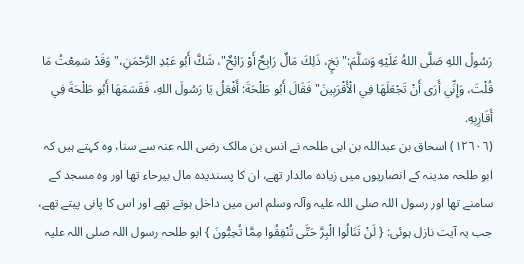رَسُولُ اللهِ صَلَّى اللهُ عَلَيْهِ وَسَلَّمَ:" بَخٍ، ذَلِكَ مَالٌ رَابِحٌ أَوْ رَائِحٌ"، شَكَّ أَبُو عَبْدِ الرَّحْمَنِ،" وَقَدْ سَمِعْتُ مَا قُلْتَ، وَإِنِّي أَرَى أَنْ تَجْعَلَهَا فِي الْأَقْرَبِينَ" فَقَالَ أَبُو طَلْحَةَ: أَفْعَلُ يَا رَسُولَ اللهِ، فَقَسَمَهَا أَبُو طَلْحَةَ فِي أَقَارِبِهِ.
(١٢٦٠٦) اسحاق بن عبداللہ بن ابی طلحہ نے انس بن مالک رضی اللہ عنہ سے سنا، وہ کہتے ہیں کہ ابو طلحہ مدینہ کے انصاریوں میں زیادہ مالدار تھے، ان کا پسندیدہ مال بیرحاء تھا اور وہ مسجد کے سامنے تھا اور رسول اللہ صلی اللہ علیہ وآلہ وسلم اس میں داخل ہوتے تھے اور اس کا پانی پیتے تھے، جب یہ آیت نازل ہوئی: { لَنْ تَنَالُوا الْبِرَّ حَتَّی تُنْفِقُوا مِمَّا تُحِبُّونَ } ابو طلحہ رسول اللہ صلی اللہ علیہ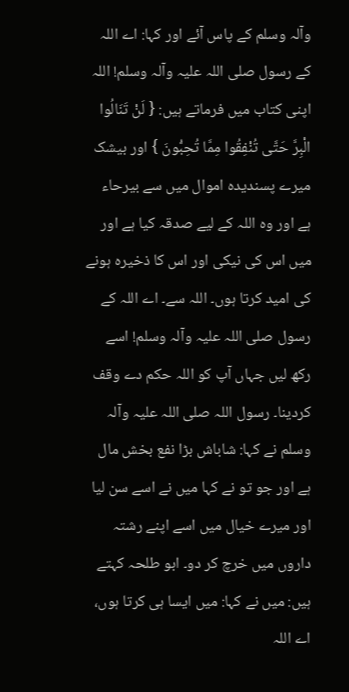وآلہ وسلم کے پاس آئے اور کہا: اے اللہ کے رسول صلی اللہ علیہ وآلہ وسلم! اللہ اپنی کتاب میں فرماتے ہیں: { لَنْ تَنَالُوا الْبِرَّ حَتَّی تُنْفِقُوا مِمَّا تُحِبُّونَ } اور بیشک میرے پسندیدہ اموال میں سے بیرحاء ہے اور وہ اللہ کے لیے صدقہ کیا ہے اور میں اس کی نیکی اور اس کا ذخیرہ ہونے کی امید کرتا ہوں۔ اللہ سے۔ اے اللہ کے رسول صلی اللہ علیہ وآلہ وسلم! اسے رکھ لیں جہاں آپ کو اللہ حکم دے وقف کردینا۔ رسول اللہ صلی اللہ علیہ وآلہ وسلم نے کہا: شاباش بڑا نفع بخش مال ہے اور جو تو نے کہا میں نے اسے سن لیا اور میرے خیال میں اسے اپنے رشتہ داروں میں خرچ کر دو۔ ابو طلحہ کہتے ہیں: میں نے کہا: میں ایسا ہی کرتا ہوں، اے اللہ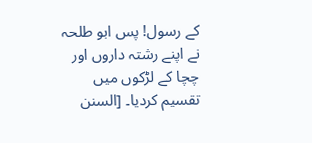کے رسول! پس ابو طلحہ نے اپنے رشتہ داروں اور چچا کے لڑکوں میں تقسیم کردیا۔ [السنن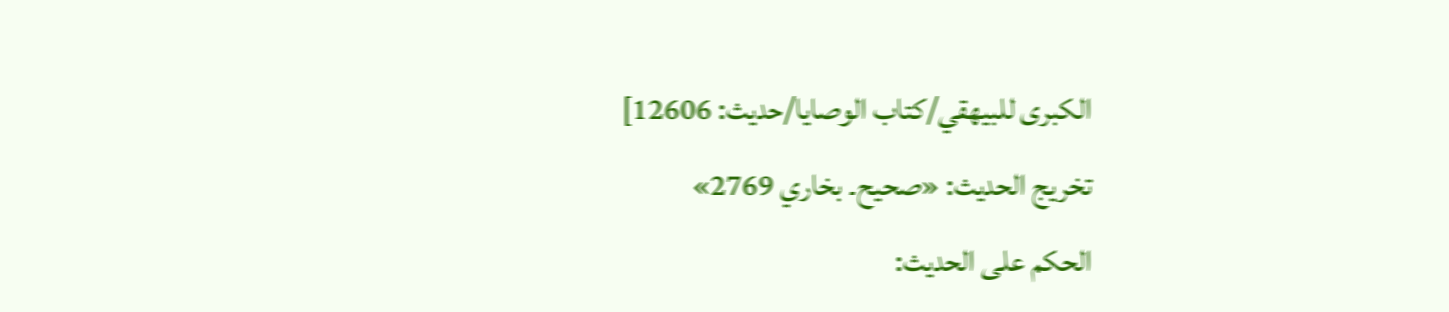الكبرى للبيهقي/كتاب الوصايا/حدیث: 12606]
تخریج الحدیث: «صحيح۔ بخاري 2769»
الحكم على الحديث: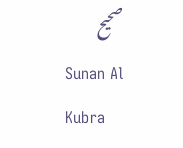صحيح
Sunan Al Kubra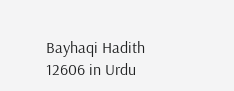Bayhaqi Hadith 12606 in Urdu